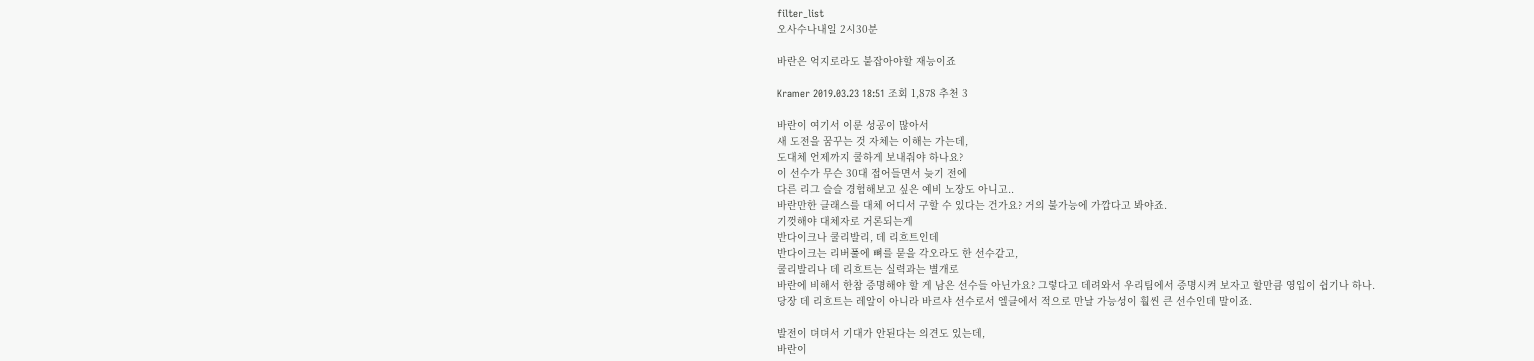filter_list
오사수나내일 2시30분

바란은 억지로라도 붙잡아야할 재능이죠

Kramer 2019.03.23 18:51 조회 1,878 추천 3

바란이 여기서 이룬 성공이 많아서
새 도전을 꿈꾸는 것 자체는 이해는 가는데,
도대체 언제까지 쿨하게 보내줘야 하나요?
이 선수가 무슨 30대 접어들면서 늦기 전에
다른 리그 슬슬 경험해보고 싶은 예비 노장도 아니고..
바란만한 클래스를 대체 어디서 구할 수 있다는 건가요? 거의 불가능에 가깝다고 봐야죠.
기껏해야 대체자로 거론되는게
반다이크나 쿨리발리, 데 리흐트인데
반다이크는 리버풀에 뼈를 묻을 각오라도 한 선수같고,
쿨리발리나 데 리흐트는 실력과는 별개로
바란에 비해서 한참 증명해야 할 게 남은 선수들 아닌가요? 그렇다고 데려와서 우리팀에서 증명시켜 보자고 할만큼 영입이 쉽기나 하나.
당장 데 리흐트는 레알이 아니라 바르샤 선수로서 엘클에서 적으로 만날 가능성이 훨씬 큰 선수인데 말이죠.

발전이 뎌뎌서 기대가 안된다는 의견도 있는데,
바란이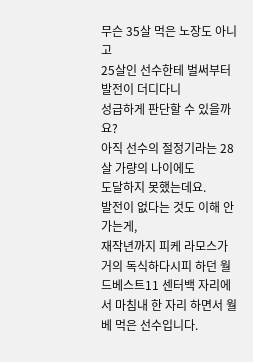무슨 35살 먹은 노장도 아니고
25살인 선수한테 벌써부터 발전이 더디다니
성급하게 판단할 수 있을까요?
아직 선수의 절정기라는 28살 가량의 나이에도
도달하지 못했는데요.
발전이 없다는 것도 이해 안 가는게,
재작년까지 피케 라모스가 거의 독식하다시피 하던 월드베스트11 센터백 자리에서 마침내 한 자리 하면서 월베 먹은 선수입니다.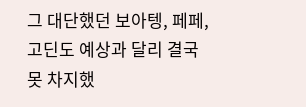그 대단했던 보아텡, 페페, 고딘도 예상과 달리 결국 못 차지했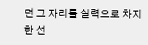던 그 자리를 실력으로 차지한 선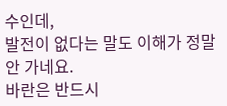수인데,
발전이 없다는 말도 이해가 정말 안 가네요.
바란은 반드시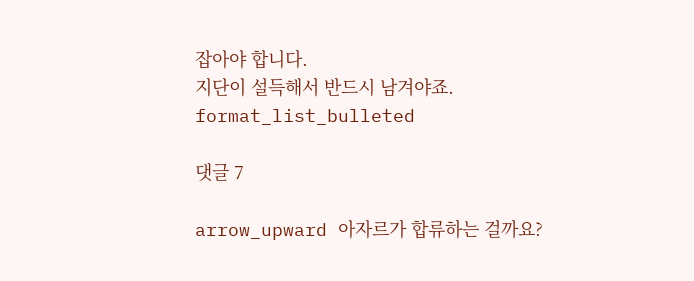잡아야 합니다.
지단이 설득해서 반드시 남겨야죠.
format_list_bulleted

댓글 7

arrow_upward 아자르가 합류하는 걸까요?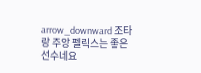arrow_downward 조타랑 주앙 펠릭스는 좋은 선수네요